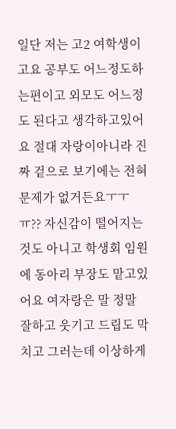일단 저는 고2 여학생이고요 공부도 어느정도하는편이고 외모도 어느정도 된다고 생각하고있어요 절대 자랑이아니라 진짜 겉으로 보기에는 전혀 문제가 없거든요ㅜㅜㅠ?? 자신감이 떨어지는것도 아니고 학생회 임원에 동아리 부장도 맡고있어요 여자랑은 말 정말 잘하고 웃기고 드립도 막치고 그러는데 이상하게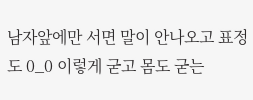남자앞에만 서면 말이 안나오고 표정도 0_0 이렇게 굳고 몸도 굳는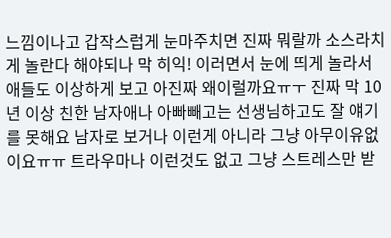느낌이나고 갑작스럽게 눈마주치면 진짜 뭐랄까 소스라치게 놀란다 해야되나 막 히익! 이러면서 눈에 띄게 놀라서 애들도 이상하게 보고 아진짜 왜이럴까요ㅠㅜ 진짜 막 10년 이상 친한 남자애나 아빠빼고는 선생님하고도 잘 얘기를 못해요 남자로 보거나 이런게 아니라 그냥 아무이유없이요ㅠㅠ 트라우마나 이런것도 없고 그냥 스트레스만 받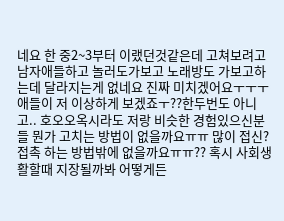네요 한 중2~3부터 이랬던것같은데 고쳐보려고 남자애들하고 놀러도가보고 노래방도 가보고하는데 달라지는게 없네요 진짜 미치겠어요ㅜㅜㅜ 애들이 저 이상하게 보겠죠ㅜ??한두번도 아니고.. 호오오옥시라도 저랑 비슷한 경험있으신분들 뭔가 고치는 방법이 없을까요ㅠㅠ 많이 접신?접촉 하는 방법밖에 없을까요ㅠㅠ?? 혹시 사회생활할때 지장될까봐 어떻게든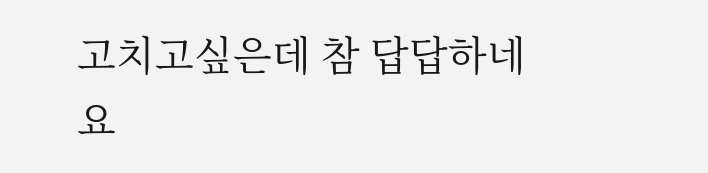고치고싶은데 참 답답하네요